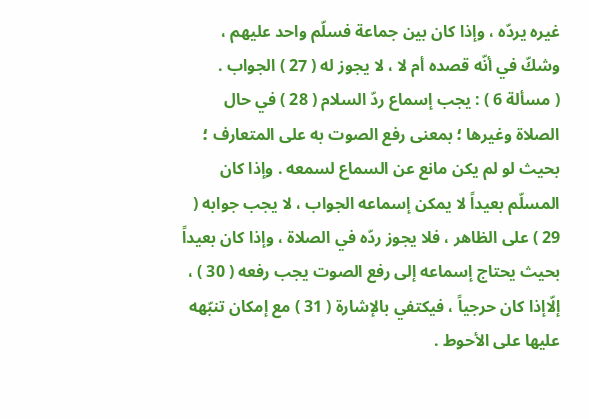غيره يردّه ، وإذا كان بين جماعة فسلّم واحد عليهم ، وشكّ في أنّه قصده أم لا ، لا يجوز له ( 27 ) الجواب .
( مسألة 6 ) : يجب إسماع ردّ السلام ( 28 ) في حال الصلاة وغيرها ؛ بمعنى رفع الصوت به على المتعارف ؛ بحيث لو لم يكن مانع عن السماع لسمعه . وإذا كان المسلّم بعيداً لا يمكن إسماعه الجواب ، لا يجب جوابه ( 29 ) على الظاهر ، فلا يجوز ردّه في الصلاة ، وإذا كان بعيداً بحيث يحتاج إسماعه إلى رفع الصوت يجب رفعه ( 30 ) ، إلّاإذا كان حرجياً ، فيكتفي بالإشارة ( 31 ) مع إمكان تنبّهه عليها على الأحوط .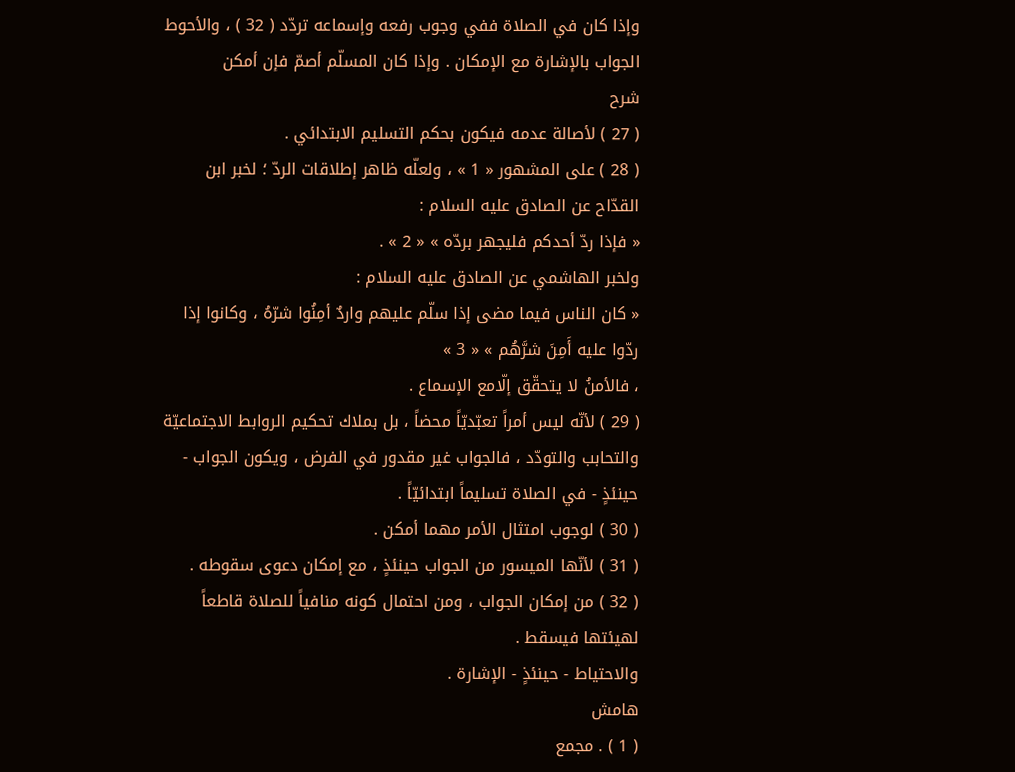وإذا كان في الصلاة ففي وجوب رفعه وإسماعه تردّد ( 32 ) ، والأحوط الجواب بالإشارة مع الإمكان . وإذا كان المسلّم أصمّ فإن أمكن
شرح
( 27 ) لأصالة عدمه فيكون بحكم التسليم الابتدائي .
( 28 ) على المشهور « 1 » ، ولعلّه ظاهر إطلاقات الردّ ؛ لخبر ابن القدّاح عن الصادق عليه السلام :
« فإذا ردّ أحدكم فليجهر بردّه » « 2 » .
ولخبر الهاشمي عن الصادق عليه السلام :
« كان الناس فيما مضى إذا سلّم عليهم واردٌ أمِنُوا شرّهُ ، وكانوا إذا ردّوا عليه أَمِنَ شرَّهُم » « 3 »
، فالأمنُ لا يتحقّق إلّامع الإسماع .
( 29 ) لأنّه ليس أمراً تعبّديّاً محضاً ، بل بملاك تحكيم الروابط الاجتماعيّة والتحابب والتودّد ، فالجواب غير مقدور في الفرض ، ويكون الجواب - حينئذٍ - في الصلاة تسليماً ابتدائيّاً .
( 30 ) لوجوب امتثال الأمر مهما أمكن .
( 31 ) لأنّها الميسور من الجواب حينئذٍ ، مع إمكان دعوى سقوطه .
( 32 ) من إمكان الجواب ، ومن احتمال كونه منافياً للصلاة قاطعاً لهيئتها فيسقط .
والاحتياط - حينئذٍ - الإشارة .
هامش
( 1 ) . مجمع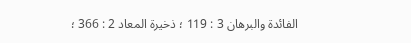الفائدة والبرهان 3 : 119 ؛ ذخيرة المعاد 2 : 366 ؛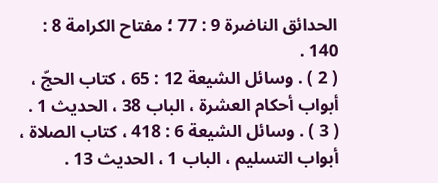الحدائق الناضرة 9 : 77 ؛ مفتاح الكرامة 8 : 140 .
( 2 ) . وسائل الشيعة 12 : 65 ، كتاب الحجّ ، أبواب أحكام العشرة ، الباب 38 ، الحديث 1 .
( 3 ) . وسائل الشيعة 6 : 418 ، كتاب الصلاة ، أبواب التسليم ، الباب 1 ، الحديث 13 .